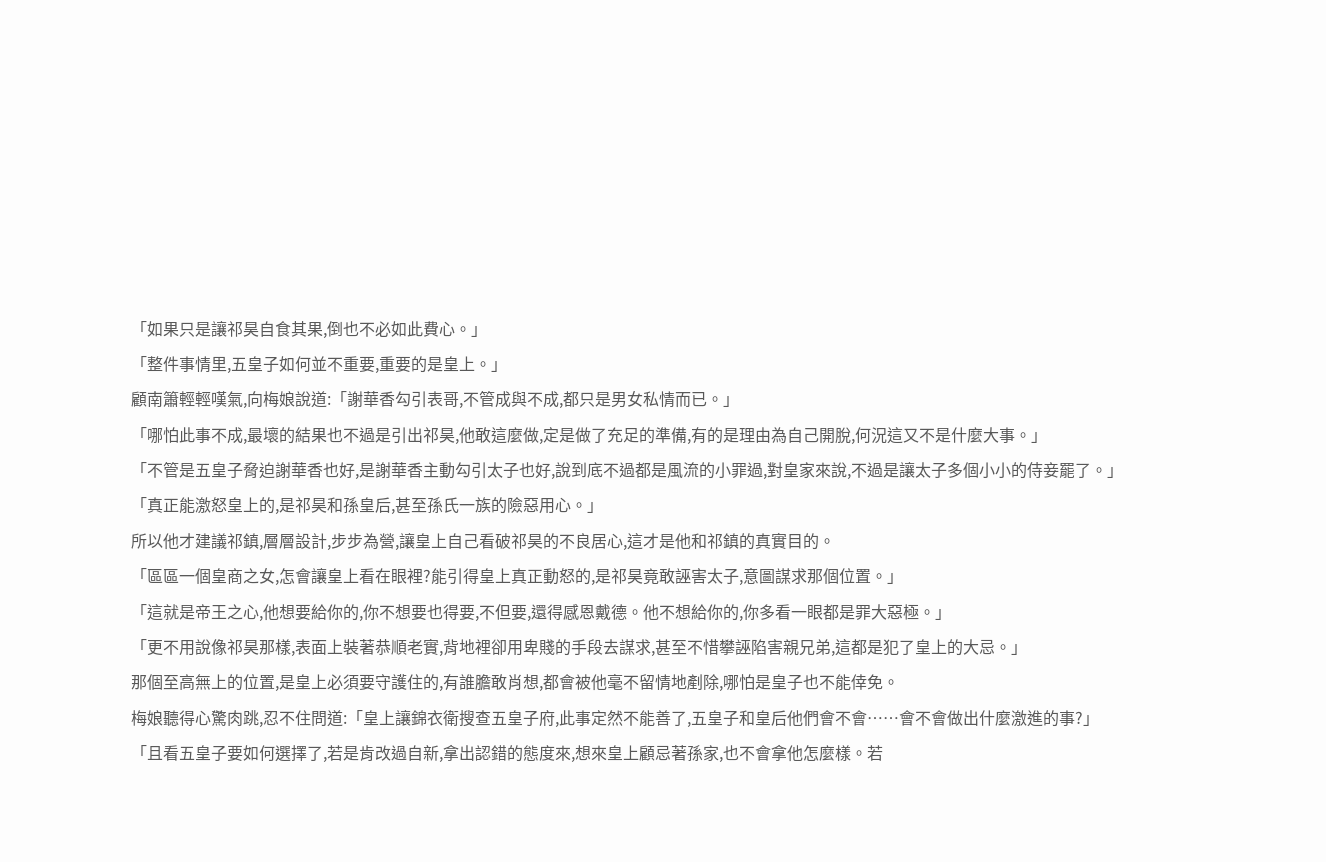「如果只是讓祁昊自食其果,倒也不必如此費心。」
「整件事情里,五皇子如何並不重要,重要的是皇上。」
顧南簫輕輕嘆氣,向梅娘說道:「謝華香勾引表哥,不管成與不成,都只是男女私情而已。」
「哪怕此事不成,最壞的結果也不過是引出祁昊,他敢這麼做,定是做了充足的準備,有的是理由為自己開脫,何況這又不是什麼大事。」
「不管是五皇子脅迫謝華香也好,是謝華香主動勾引太子也好,說到底不過都是風流的小罪過,對皇家來說,不過是讓太子多個小小的侍妾罷了。」
「真正能激怒皇上的,是祁昊和孫皇后,甚至孫氏一族的險惡用心。」
所以他才建議祁鎮,層層設計,步步為營,讓皇上自己看破祁昊的不良居心,這才是他和祁鎮的真實目的。
「區區一個皇商之女,怎會讓皇上看在眼裡?能引得皇上真正動怒的,是祁昊竟敢誣害太子,意圖謀求那個位置。」
「這就是帝王之心,他想要給你的,你不想要也得要,不但要,還得感恩戴德。他不想給你的,你多看一眼都是罪大惡極。」
「更不用說像祁昊那樣,表面上裝著恭順老實,背地裡卻用卑賤的手段去謀求,甚至不惜攀誣陷害親兄弟,這都是犯了皇上的大忌。」
那個至高無上的位置,是皇上必須要守護住的,有誰膽敢肖想,都會被他毫不留情地剷除,哪怕是皇子也不能倖免。
梅娘聽得心驚肉跳,忍不住問道:「皇上讓錦衣衛搜查五皇子府,此事定然不能善了,五皇子和皇后他們會不會……會不會做出什麼激進的事?」
「且看五皇子要如何選擇了,若是肯改過自新,拿出認錯的態度來,想來皇上顧忌著孫家,也不會拿他怎麼樣。若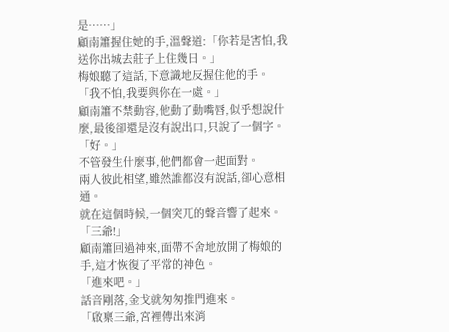是……」
顧南簫握住她的手,溫聲道:「你若是害怕,我送你出城去莊子上住幾日。」
梅娘聽了這話,下意識地反握住他的手。
「我不怕,我要與你在一處。」
顧南簫不禁動容,他動了動嘴唇,似乎想說什麼,最後卻還是沒有說出口,只說了一個字。
「好。」
不管發生什麼事,他們都會一起面對。
兩人彼此相望,雖然誰都沒有說話,卻心意相通。
就在這個時候,一個突兀的聲音響了起來。
「三爺!」
顧南簫回過神來,面帶不舍地放開了梅娘的手,這才恢復了平常的神色。
「進來吧。」
話音剛落,金戈就匆匆推門進來。
「啟稟三爺,宮裡傳出來消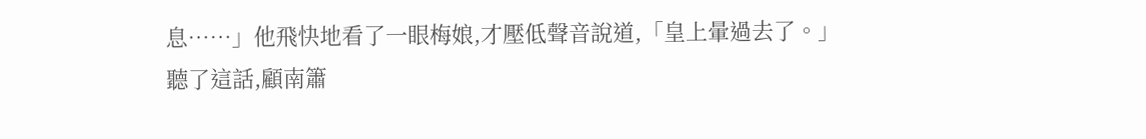息……」他飛快地看了一眼梅娘,才壓低聲音說道,「皇上暈過去了。」
聽了這話,顧南簫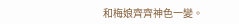和梅娘齊齊神色一變。